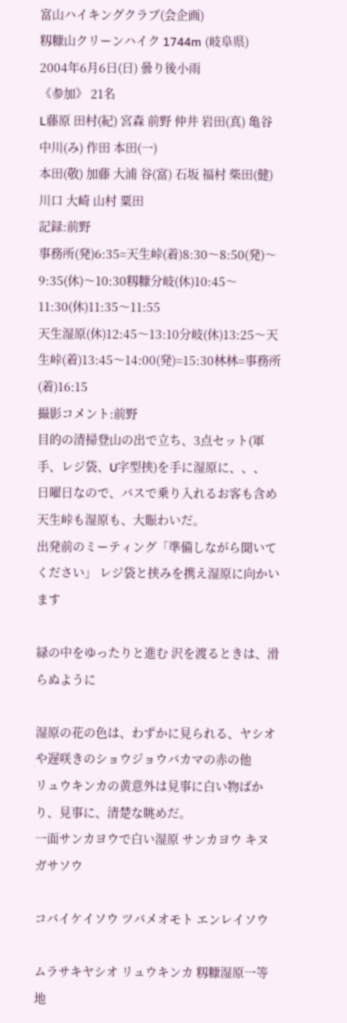富山ハイキングクラブ(会企画)
籾糠山クリーンハイク 1744m (岐阜県)
2004年6月6日(日) 曇り後小雨
《参加》 21名
L藤原 田村(紀) 宮森 前野 仲井 岩田(真) 亀谷 中川(み) 作田 本田(一)
本田(敬) 加藤 大浦 谷(富) 石坂 福村 柴田(健) 川口 大崎 山村 粟田
記録:前野
事務所(発)6:35=天生峠(着)8:30〜8:50(発)〜9:35(休)〜10:30籾糠分岐(休)10:45〜11:30(休)11:35〜11:55
天生湿原(休)12:45〜13:10分岐(休)13:25〜天生峠(着)13:45〜14:00(発)=15:30林林=事務所(着)16:15
撮影コメント:前野
目的の清掃登山の出で立ち、3点セット(軍手、レジ袋、U字型挟)を手に湿原に、、、
日曜日なので、バスで乗り入れるお客も含め天生峠も湿原も、大賑わいだ。
出発前のミーティング「準備しながら聞いてください」 レジ袋と挟みを携え湿原に向かいます

緑の中をゆったりと進む 沢を渡るときは、滑らぬように

湿原の花の色は、わずかに見られる、ヤシオや遅咲きのショウジョウバカマの赤の他
リュウキンカの黄意外は見事に白い物ばかり、見事に、清楚な眺めだ。
一面サンカヨウで白い湿原 サンカヨウ キヌガサソウ

コバイケイソウ ツバメオモト エンレイソウ

ムラサキヤシオ リュウキンカ 籾糠湿原一等地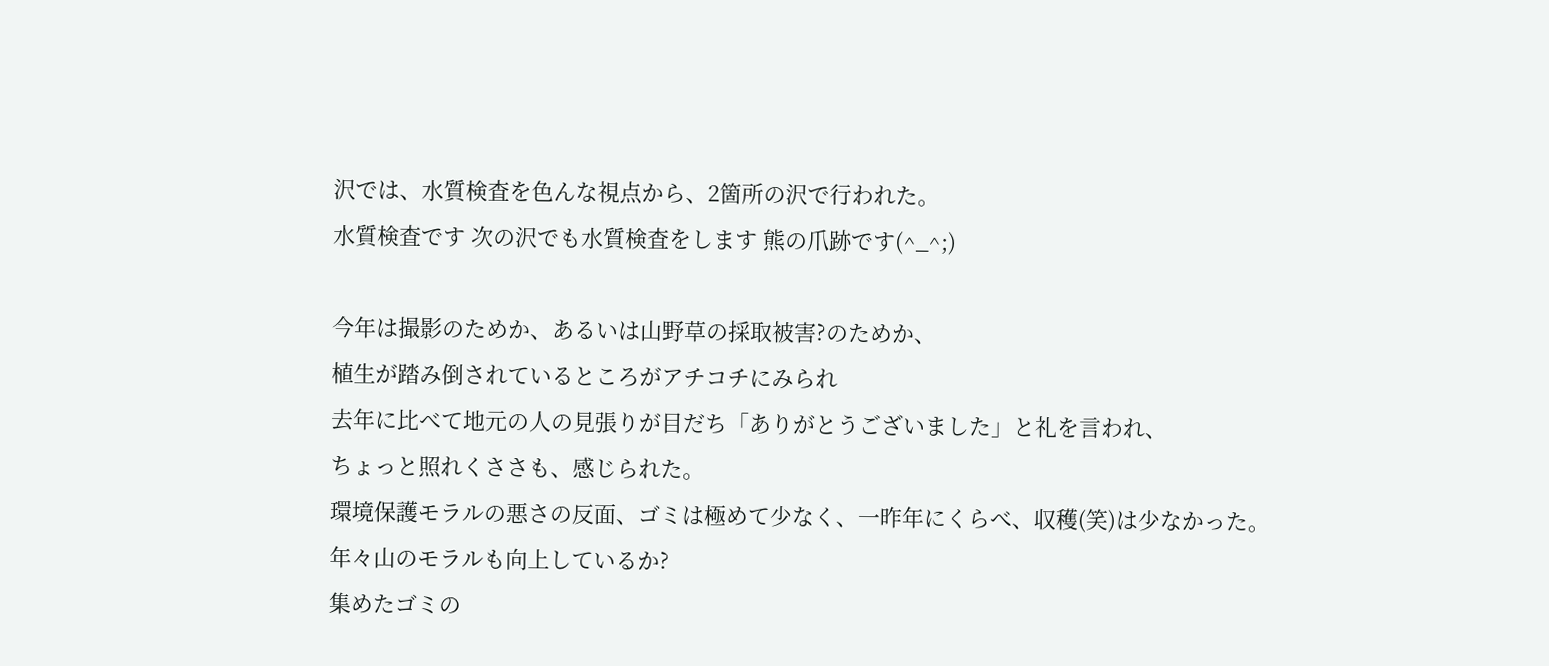沢では、水質検査を色んな視点から、2箇所の沢で行われた。
水質検査です 次の沢でも水質検査をします 熊の爪跡です(^_^;)

今年は撮影のためか、あるいは山野草の採取被害?のためか、
植生が踏み倒されているところがアチコチにみられ
去年に比べて地元の人の見張りが目だち「ありがとうございました」と礼を言われ、
ちょっと照れくささも、感じられた。
環境保護モラルの悪さの反面、ゴミは極めて少なく、一昨年にくらべ、収穫(笑)は少なかった。
年々山のモラルも向上しているか?
集めたゴミの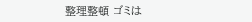整理整頓 ゴミは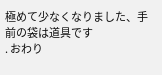極めて少なくなりました、手前の袋は道具です
. おわり